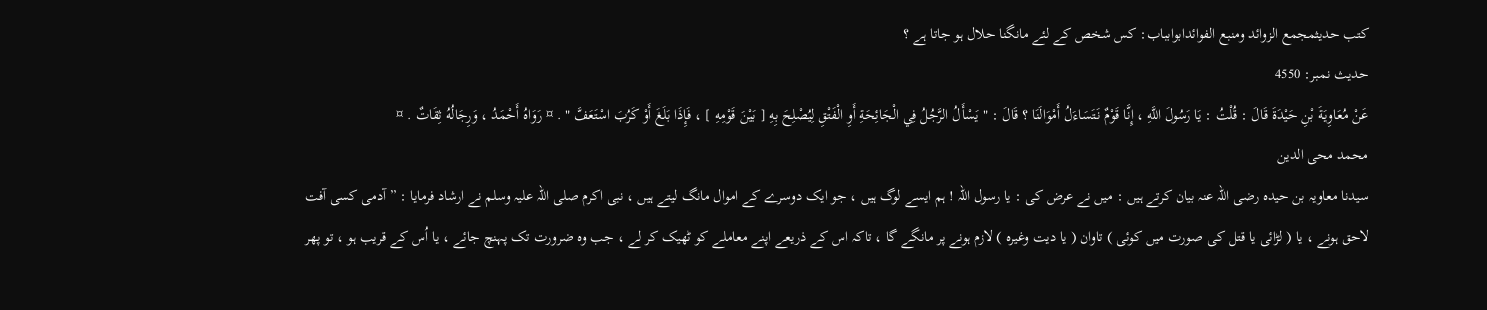کتب حدیثمجمع الزوائد ومنبع الفوائدابوابباب: کس شخص کے لئے مانگنا حلال ہو جاتا ہے ؟
حدیث نمبر: 4550
عَنْ مُعَاوِيَةَ بْنِ حَيْدَةَ قَالَ : قُلْتُ : يَا رَسُولَ اللَّهِ ، إِنَّا قَوْمٌ نَتَسَاءَلُ أَمْوَالَنَا ؟ قَالَ : " يَسْأَلُ الرَّجُلُ فِي الْجَائِحَةِ أَوِ الْفَتْقِ لِيُصْلِحَ بِهِ [ بَيْنَ قَوْمِهِ ] ، فَإِذَا بَلَغَ أَوْ كَرُبَ اسْتَعَفَّ " . ¤ رَوَاهُ أَحْمَدُ ، وَرِجَالُهُ ثِقَاتٌ . ¤
محمد محی الدین
سیدنا معاویہ بن حیدہ رضی اللہ عنہ بیان کرتے ہیں : میں نے عرض کی : یا رسول اللہ ! ہم ایسے لوگ ہیں ، جو ایک دوسرے کے اموال مانگ لیتے ہیں ، نبی اکرم صلی اللہ علیہ وسلم نے ارشاد فرمایا : ” آدمی کسی آفت لاحق ہونے ، یا ( لڑائی یا قتل کی صورت میں کوئی ) تاوان ( یا دیت وغیرہ ) لازم ہونے پر مانگے گا ، تاکہ اس کے ذریعے اپنے معاملے کو ٹھیک کر لے ، جب وہ ضرورت تک پہنچ جائے ، یا اُس کے قریب ہو ، تو پھر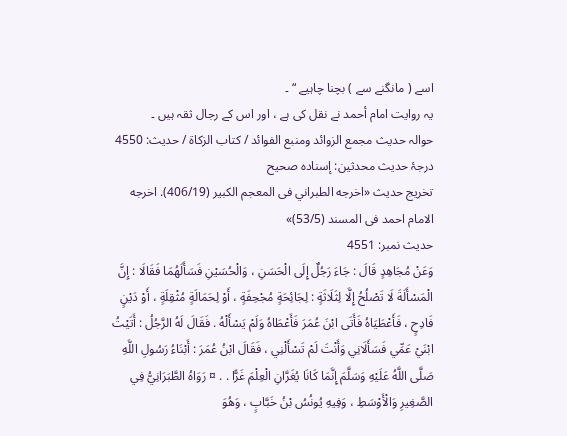اسے ( مانگنے سے ) بچنا چاہیے “ ۔
یہ روایت امام أحمد نے نقل کی ہے ، اور اس کے رجال ثقہ ہیں ۔
حوالہ حدیث مجمع الزوائد ومنبع الفوائد / كتاب الزكاة / حدیث: 4550
درجۂ حدیث محدثین: إسنادہ صحیح
تخریج حدیث «اخرجه الطبراني فى المعجم الكبير (406/19). اخرجه الامام احمد فى المسند (53/5)»
حدیث نمبر: 4551
وَعَنْ مُجَاهِدٍ قَالَ : جَاءَ رَجُلٌ إِلَى الْحَسَنِ ، وَالْحُسَيْنِ فَسَأَلَهُمَا فَقَالَا : إِنَّ الْمَسْأَلَةَ لَا تَصْلُحُ إِلَّا لِثَلَاثَةٍ : لِجَائِحَةٍ مُجْحِفَةٍ ، أَوْ لِحَمَالَةٍ مُثْقِلَةٍ ، أَوْ دَيْنٍ فَادِحٍ ، فَأَعْطَيَاهُ فَأَتَى ابْنَ عُمَرَ فَأَعْطَاهُ وَلَمْ يَسْأَلْهُ . فَقَالَ لَهُ الرَّجُلُ : أَتَيْتُ ابْنَيْ عَمِّي فَسَأَلَانِي وَأَنْتَ لَمْ تَسْأَلْنِي ، فَقَالَ ابْنُ عُمَرَ : أَبْنَاءُ رَسُولِ اللَّهِ صَلَّى اللَّهُ عَلَيْهِ وَسَلَّمَ إِنَّمَا كَانَا يُغَرَّانِ الْعِلْمَ غَرًّا . . ¤ رَوَاهُ الطَّبَرَانِيُّ فِي الصَّغِيرِ وَالْأَوْسَطِ ، وَفِيهِ يُونُسُ بْنُ خَبَّابٍ ، وَهُوَ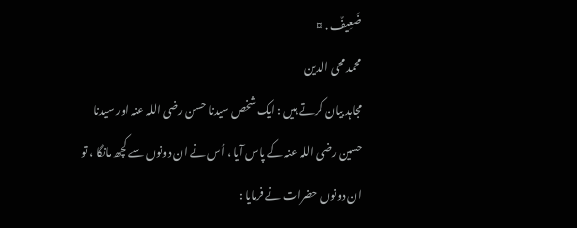ضَعِيفٌ . ¤
محمد محی الدین
مجاہد بیان کرتے ہیں : ایک شخص سیدنا حسن رضی اللہ عنہ اور سیدنا حسین رضی اللہ عنہ کے پاس آیا ، اُس نے ان دونوں سے کچھ مانگا ، تو ان دونوں حضرات نے فرمایا :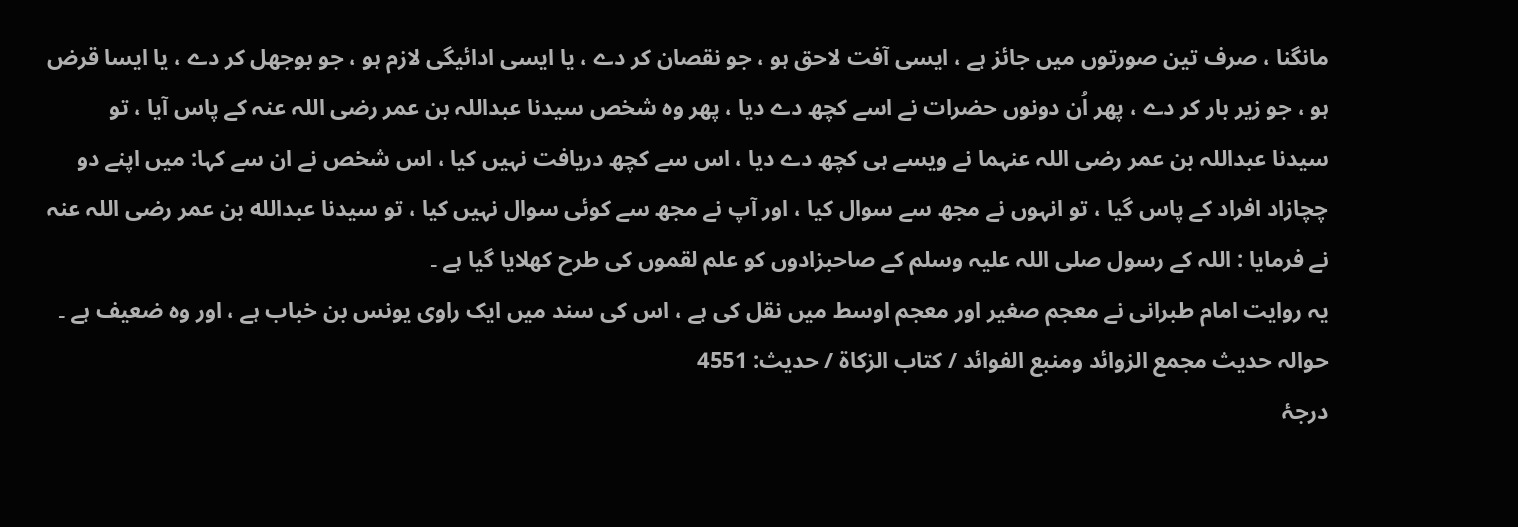مانگنا ، صرف تین صورتوں میں جائز ہے ، ایسی آفت لاحق ہو ، جو نقصان کر دے ، یا ایسی ادائیگی لازم ہو ، جو بوجھل کر دے ، یا ایسا قرض ہو ، جو زیر بار کر دے ، پھر اُن دونوں حضرات نے اسے کچھ دے دیا ، پھر وہ شخص سیدنا عبداللہ بن عمر رضی اللہ عنہ کے پاس آیا ، تو سیدنا عبداللہ بن عمر رضی اللہ عنہما نے ویسے ہی کچھ دے دیا ، اس سے کچھ دریافت نہیں کیا ، اس شخص نے ان سے کہا: میں اپنے دو چچازاد افراد کے پاس گیا ، تو انہوں نے مجھ سے سوال کیا ، اور آپ نے مجھ سے کوئی سوال نہیں کیا ، تو سیدنا عبدالله بن عمر رضی اللہ عنہ نے فرمایا : اللہ کے رسول صلی اللہ علیہ وسلم کے صاحبزادوں کو علم لقموں کی طرح کھلایا گیا ہے ۔
یہ روایت امام طبرانی نے معجم صغیر اور معجم اوسط میں نقل کی ہے ، اس کی سند میں ایک راوی یونس بن خباب ہے ، اور وہ ضعیف ہے ۔
حوالہ حدیث مجمع الزوائد ومنبع الفوائد / كتاب الزكاة / حدیث: 4551
درجۂ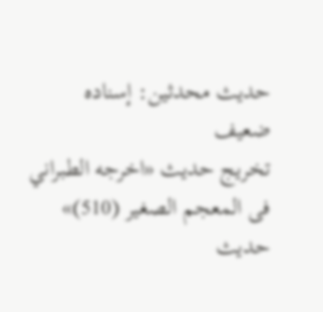حدیث محدثین: إسناده ضعیف
تخریج حدیث «اخرجه الطبراني فى المعجم الصغير (510)»
حدیث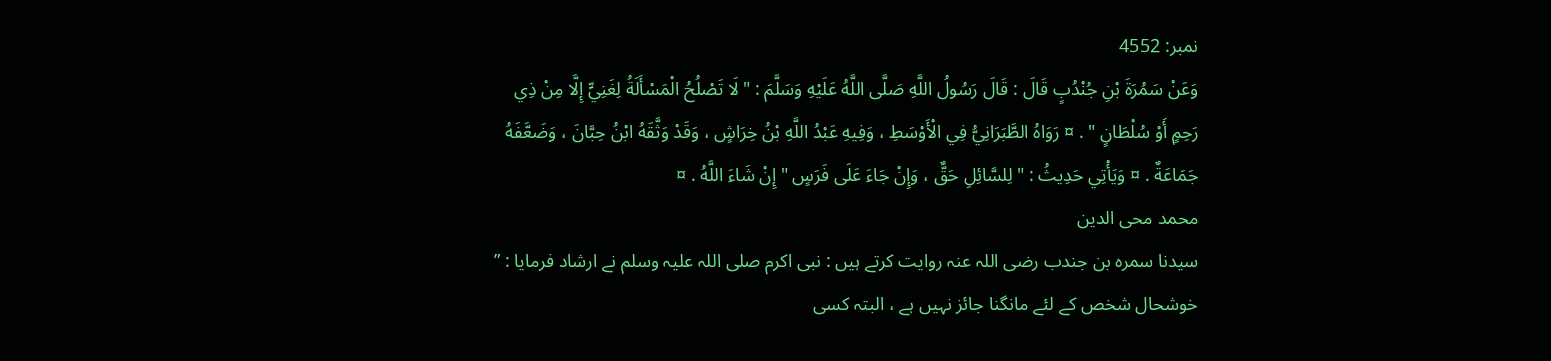نمبر: 4552
وَعَنْ سَمُرَةَ بْنِ جُنْدُبٍ قَالَ : قَالَ رَسُولُ اللَّهِ صَلَّى اللَّهُ عَلَيْهِ وَسَلَّمَ : " لَا تَصْلُحُ الْمَسْأَلَةُ لِغَنِيٍّ إِلَّا مِنْ ذِي رَحِمٍ أَوْ سُلْطَانٍ " . ¤ رَوَاهُ الطَّبَرَانِيُّ فِي الْأَوْسَطِ ، وَفِيهِ عَبْدُ اللَّهِ بْنُ خِرَاشٍ ، وَقَدْ وَثَّقَهُ ابْنُ حِبَّانَ ، وَضَعَّفَهُ جَمَاعَةٌ . ¤ وَيَأْتِي حَدِيثُ : " لِلسَّائِلِ حَقٌّ ، وَإِنْ جَاءَ عَلَى فَرَسٍ " إِنْ شَاءَ اللَّهُ . ¤
محمد محی الدین
سیدنا سمرہ بن جندب رضی اللہ عنہ روایت کرتے ہیں : نبی اکرم صلی اللہ علیہ وسلم نے ارشاد فرمایا : ” خوشحال شخص کے لئے مانگنا جائز نہیں ہے ، البتہ کسی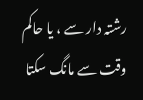رشتہ دار سے ، یا حاکم وقت سے مانگ سکتا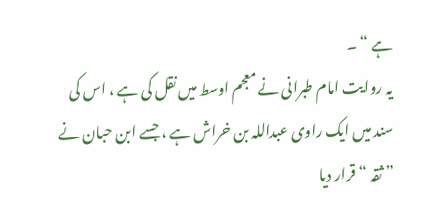ہے “ ۔
یہ روایت امام طبرانی نے معجم اوسط میں نقل کی ہے ، اس کی سند میں ایک راوی عبداللہ بن خراش ہے ، جسے ابن حبان نے ” ثقہ “ قرار دیا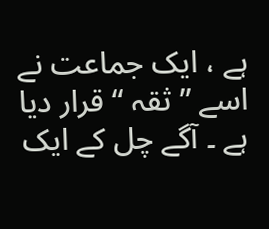ہے ، ایک جماعت نے اسے ” ثقہ “ قرار دیا ہے ۔ آگے چل کے ایک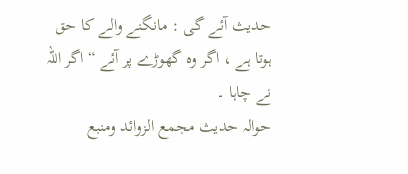حدیث آئے گی : مانگنے والے کا حق ہوتا ہے ، اگر وہ گھوڑے پر آئے “ اگر اللہ نے چاہا ۔
حوالہ حدیث مجمع الزوائد ومنبع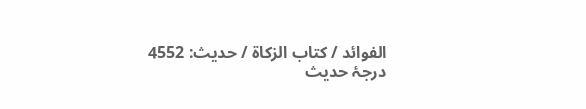الفوائد / كتاب الزكاة / حدیث: 4552
درجۂ حدیث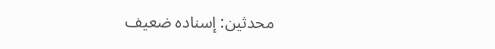محدثین: إسنادہ ضعیف